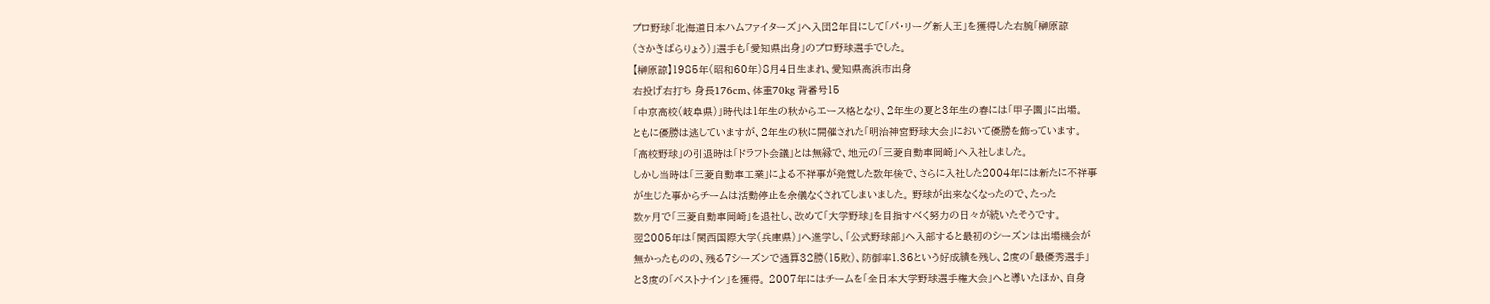プロ野球「北海道日本ハムファイターズ」へ入団2年目にして「パ・リーグ新人王」を獲得した右腕「榊原諒
(さかきばらりょう)」選手も「愛知県出身」のプロ野球選手でした。
【榊原諒】1985年(昭和60年)8月4日生まれ、愛知県高浜市出身
右投げ右打ち 身長176cm、体重70kg 背番号15
「中京高校(岐阜県)」時代は1年生の秋からエース格となり、2年生の夏と3年生の春には「甲子園」に出場。
ともに優勝は逃していますが、2年生の秋に開催された「明治神宮野球大会」において優勝を飾っています。
「高校野球」の引退時は「ドラフト会議」とは無縁で、地元の「三菱自動車岡崎」へ入社しました。
しかし当時は「三菱自動車工業」による不祥事が発覚した数年後で、さらに入社した2004年には新たに不祥事
が生じた事からチームは活動停止を余儀なくされてしまいました。 野球が出来なくなったので、たった
数ヶ月で「三菱自動車岡崎」を退社し、改めて「大学野球」を目指すべく努力の日々が続いたそうです。
翌2005年は「関西国際大学(兵庫県)」へ進学し、「公式野球部」へ入部すると最初のシーズンは出場機会が
無かったものの、残る7シーズンで通算32勝(15敗)、防御率1.36という好成績を残し、2度の「最優秀選手」
と3度の「ベストナイン」を獲得。 2007年にはチームを「全日本大学野球選手権大会」へと導いたほか、自身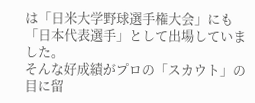は「日米大学野球選手権大会」にも「日本代表選手」として出場していました。
そんな好成績がプロの「スカウト」の目に留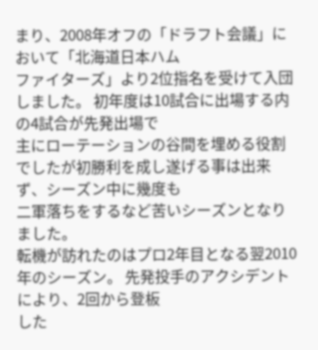まり、2008年オフの「ドラフト会議」において「北海道日本ハム
ファイターズ」より2位指名を受けて入団しました。 初年度は10試合に出場する内の4試合が先発出場で
主にローテーションの谷間を埋める役割でしたが初勝利を成し遂げる事は出来ず、シーズン中に幾度も
二軍落ちをするなど苦いシーズンとなりました。
転機が訪れたのはプロ2年目となる翌2010年のシーズン。 先発投手のアクシデントにより、2回から登板
した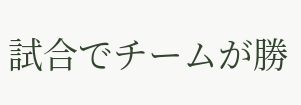試合でチームが勝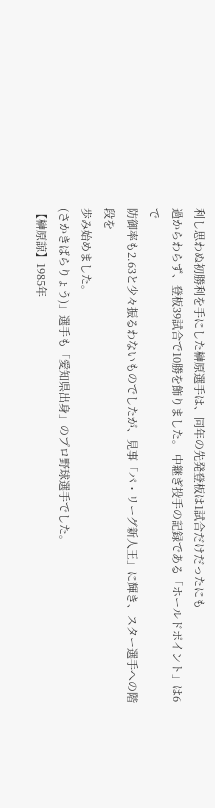利し思わぬ初勝利を手にした榊原選手は、同年の先発登板は1試合だけだったにも
過からわらず、登板39試合で10勝を飾りました。 中継ぎ投手の記録である「ホールドポイント」は6で
防御率も2.63と少々振るわないものでしたが、見事「パ・リーグ新人王」に輝き、スター選手への階段を
歩み始めました。
(さかきばらりょう)」選手も「愛知県出身」のプロ野球選手でした。
【榊原諒】1985年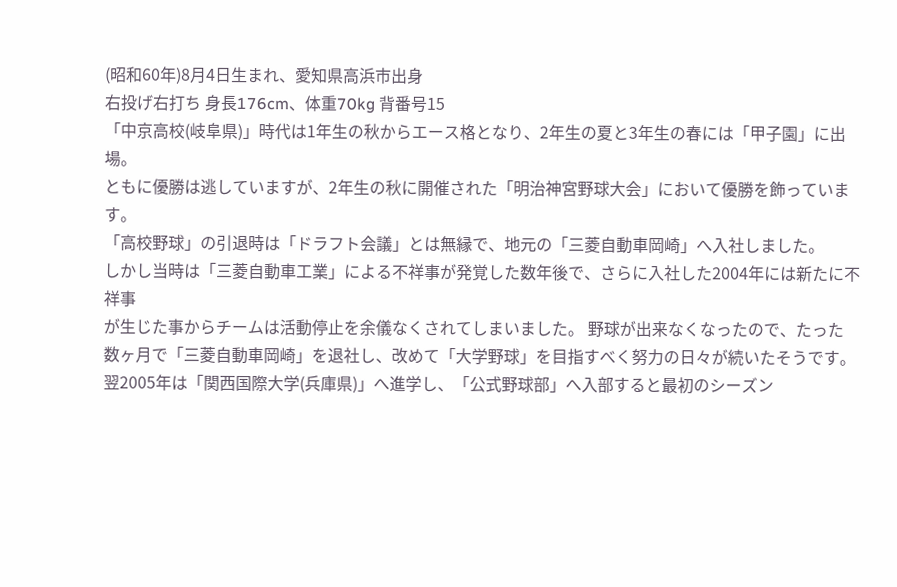(昭和60年)8月4日生まれ、愛知県高浜市出身
右投げ右打ち 身長176cm、体重70kg 背番号15
「中京高校(岐阜県)」時代は1年生の秋からエース格となり、2年生の夏と3年生の春には「甲子園」に出場。
ともに優勝は逃していますが、2年生の秋に開催された「明治神宮野球大会」において優勝を飾っています。
「高校野球」の引退時は「ドラフト会議」とは無縁で、地元の「三菱自動車岡崎」へ入社しました。
しかし当時は「三菱自動車工業」による不祥事が発覚した数年後で、さらに入社した2004年には新たに不祥事
が生じた事からチームは活動停止を余儀なくされてしまいました。 野球が出来なくなったので、たった
数ヶ月で「三菱自動車岡崎」を退社し、改めて「大学野球」を目指すべく努力の日々が続いたそうです。
翌2005年は「関西国際大学(兵庫県)」へ進学し、「公式野球部」へ入部すると最初のシーズン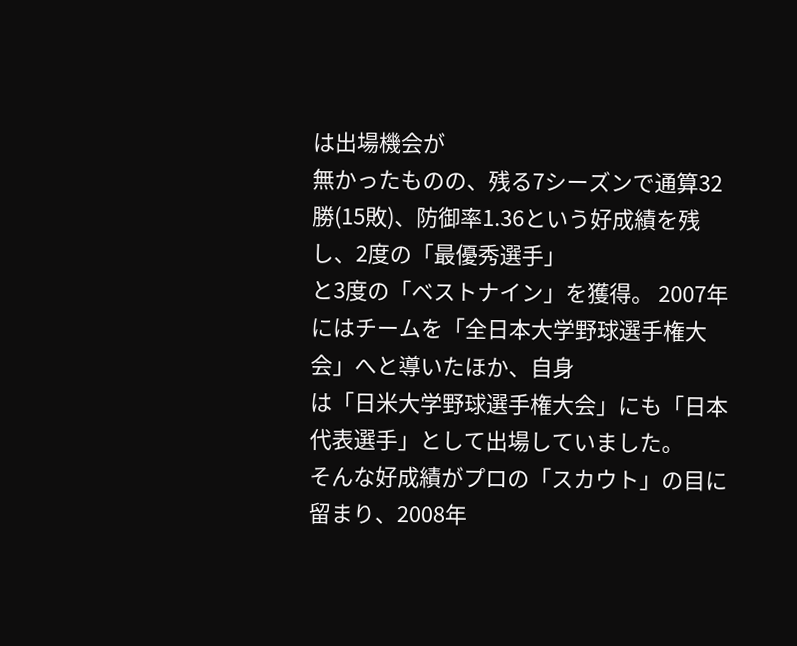は出場機会が
無かったものの、残る7シーズンで通算32勝(15敗)、防御率1.36という好成績を残し、2度の「最優秀選手」
と3度の「ベストナイン」を獲得。 2007年にはチームを「全日本大学野球選手権大会」へと導いたほか、自身
は「日米大学野球選手権大会」にも「日本代表選手」として出場していました。
そんな好成績がプロの「スカウト」の目に留まり、2008年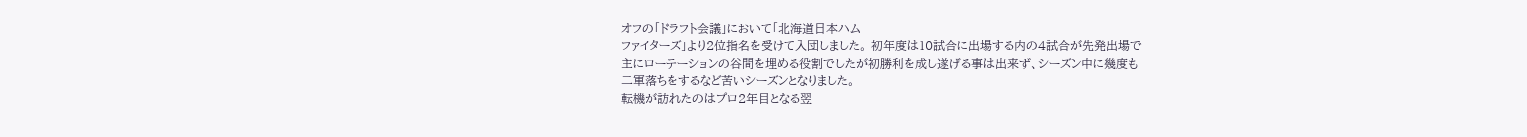オフの「ドラフト会議」において「北海道日本ハム
ファイターズ」より2位指名を受けて入団しました。 初年度は10試合に出場する内の4試合が先発出場で
主にローテーションの谷間を埋める役割でしたが初勝利を成し遂げる事は出来ず、シーズン中に幾度も
二軍落ちをするなど苦いシーズンとなりました。
転機が訪れたのはプロ2年目となる翌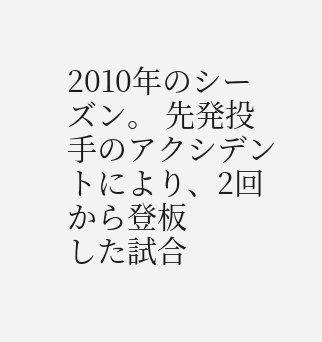2010年のシーズン。 先発投手のアクシデントにより、2回から登板
した試合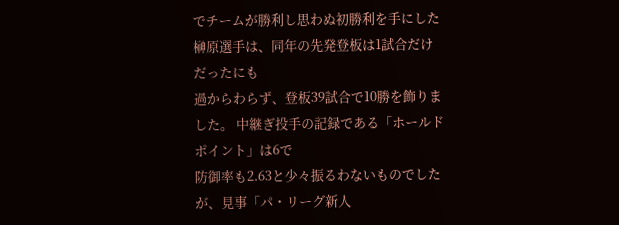でチームが勝利し思わぬ初勝利を手にした榊原選手は、同年の先発登板は1試合だけだったにも
過からわらず、登板39試合で10勝を飾りました。 中継ぎ投手の記録である「ホールドポイント」は6で
防御率も2.63と少々振るわないものでしたが、見事「パ・リーグ新人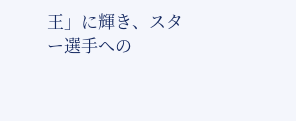王」に輝き、スター選手への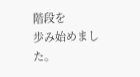階段を
歩み始めました。